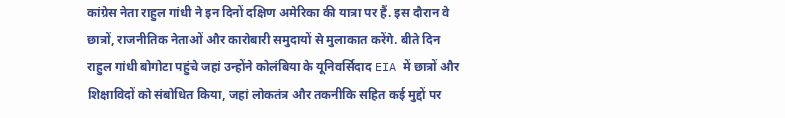कांग्रेस नेता राहुल गांधी ने इन दिनों दक्षिण अमेरिका की यात्रा पर हैं. इस दौरान वे छात्रों, राजनीतिक नेताओं और कारोबारी समुदायों से मुलाकात करेंगे. बीते दिन राहुल गांधी बोगोटा पहुंचे जहां उन्होंने कोलंबिया के यूनिवर्सिदाद EIA में छात्रों और शिक्षाविदों को संबोधित किया, जहां लोकतंत्र और तकनीकि सहित कई मुद्दों पर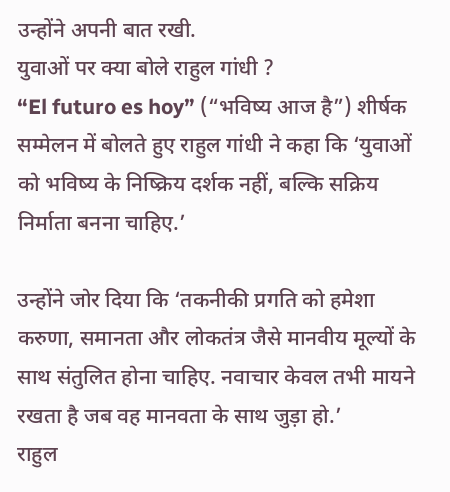उन्होंने अपनी बात रखी.
युवाओं पर क्या बोले राहुल गांधी ?
“El futuro es hoy” (“भविष्य आज है”) शीर्षक सम्मेलन में बोलते हुए राहुल गांधी ने कहा कि ‘युवाओं को भविष्य के निष्क्रिय दर्शक नहीं, बल्कि सक्रिय निर्माता बनना चाहिए.’

उन्होंने जोर दिया कि ‘तकनीकी प्रगति को हमेशा करुणा, समानता और लोकतंत्र जैसे मानवीय मूल्यों के साथ संतुलित होना चाहिए. नवाचार केवल तभी मायने रखता है जब वह मानवता के साथ जुड़ा हो.’
राहुल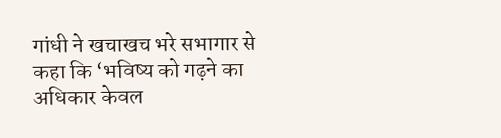गांधी ने खचाखच भरे सभागार से कहा कि ‘भविष्य को गढ़ने का अधिकार केवल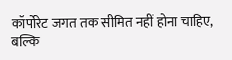कॉर्पोरेट जगत तक सीमित नहीं होना चाहिए, बल्कि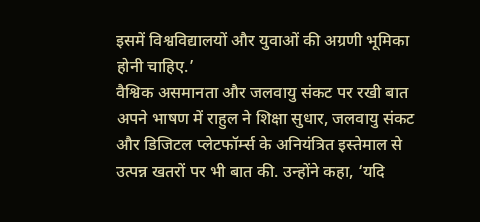इसमें विश्वविद्यालयों और युवाओं की अग्रणी भूमिका होनी चाहिए.’
वैश्विक असमानता और जलवायु संकट पर रखी बात
अपने भाषण में राहुल ने शिक्षा सुधार, जलवायु संकट और डिजिटल प्लेटफॉर्म्स के अनियंत्रित इस्तेमाल से उत्पन्न खतरों पर भी बात की. उन्होंने कहा, ‘यदि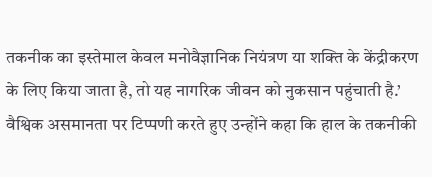तकनीक का इस्तेमाल केवल मनोवैज्ञानिक नियंत्रण या शक्ति के केंद्रीकरण के लिए किया जाता है, तो यह नागरिक जीवन को नुकसान पहुंचाती है.’
वैश्विक असमानता पर टिप्पणी करते हुए उन्होंने कहा कि हाल के तकनीकी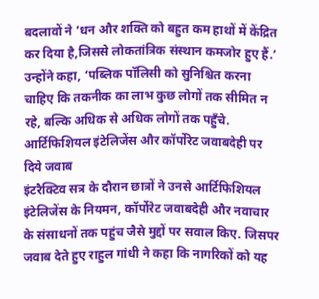बदलावों ने ‘धन और शक्ति को बहुत कम हाथों में केंद्रित कर दिया है,जिससे लोकतांत्रिक संस्थान कमजोर हुए हैं.’ उन्होंने कहा, ‘पब्लिक पॉलिसी को सुनिश्चित करना चाहिए कि तकनीक का लाभ कुछ लोगों तक सीमित न रहे, बल्कि अधिक से अधिक लोगों तक पहुँचे.
आर्टिफिशियल इंटेलिजेंस और कॉर्पोरेट जवाबदेही पर दिये जवाब
इंटरैक्टिव सत्र के दौरान छात्रों ने उनसे आर्टिफिशियल इंटेलिजेंस के नियमन, कॉर्पोरेट जवाबदेही और नवाचार के संसाधनों तक पहुंच जैसे मुद्दों पर सवाल किए. जिसपर जवाब देते हुए राहुल गांधी ने कहा कि नागरिकों को यह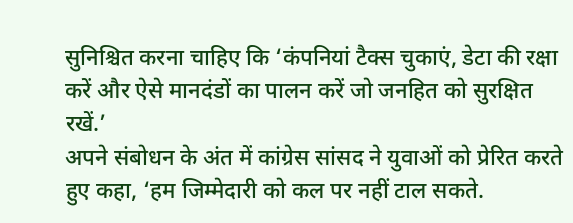सुनिश्चित करना चाहिए कि ‘कंपनियां टैक्स चुकाएं, डेटा की रक्षा करें और ऐसे मानदंडों का पालन करें जो जनहित को सुरक्षित रखें.’
अपने संबोधन के अंत में कांग्रेस सांसद ने युवाओं को प्रेरित करते हुए कहा, ‘हम जिम्मेदारी को कल पर नहीं टाल सकते.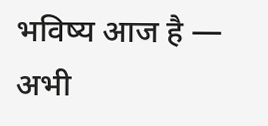भविष्य आज है — अभी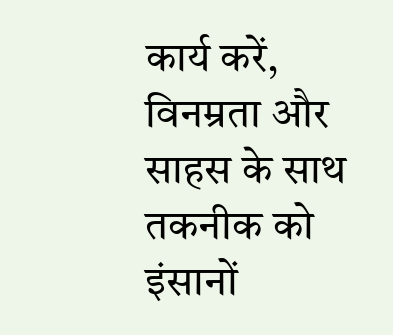कार्य करें, विनम्रता और साहस के साथ तकनीक को इंसानों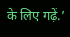के लिए गढ़ें.’